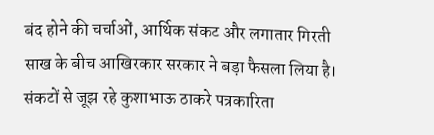बंद होने की चर्चाओं, आर्थिक संकट और लगातार गिरती साख के बीच आखिरकार सरकार ने बड़ा फैसला लिया है। संकटों से जूझ रहे कुशाभाऊ ठाकरे पत्रकारिता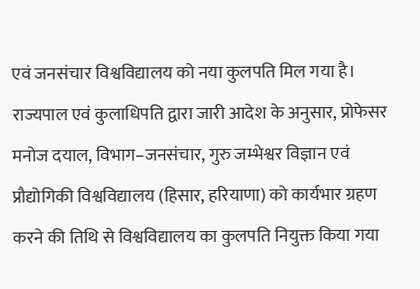एवं जनसंचार विश्वविद्यालय को नया कुलपति मिल गया है।
राज्यपाल एवं कुलाधिपति द्वारा जारी आदेश के अनुसार, प्रोफेसर मनोज दयाल, विभाग–जनसंचार, गुरु जम्भेश्वर विज्ञान एवं प्रौद्योगिकी विश्वविद्यालय (हिसार, हरियाणा) को कार्यभार ग्रहण करने की तिथि से विश्वविद्यालय का कुलपति नियुक्त किया गया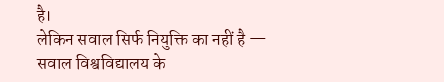है।
लेकिन सवाल सिर्फ नियुक्ति का नहीं है — सवाल विश्वविद्यालय के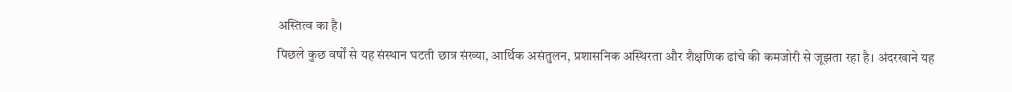अस्तित्व का है।
पिछले कुछ वर्षों से यह संस्थान घटती छात्र संख्या, आर्थिक असंतुलन, प्रशासनिक अस्थिरता और शैक्षणिक ढांचे की कमजोरी से जूझता रहा है। अंदरखाने यह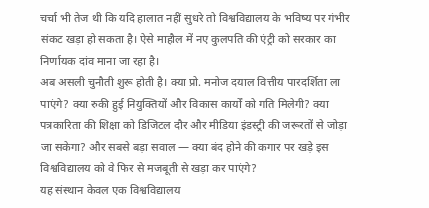चर्चा भी तेज थी कि यदि हालात नहीं सुधरे तो विश्वविद्यालय के भविष्य पर गंभीर संकट खड़ा हो सकता है। ऐसे माहौल में नए कुलपति की एंट्री को सरकार का निर्णायक दांव माना जा रहा है।
अब असली चुनौती शुरू होती है। क्या प्रो. मनोज दयाल वित्तीय पारदर्शिता ला पाएंगे? क्या रुकी हुई नियुक्तियों और विकास कार्यों को गति मिलेगी? क्या पत्रकारिता की शिक्षा को डिजिटल दौर और मीडिया इंडस्ट्री की जरूरतों से जोड़ा जा सकेगा? और सबसे बड़ा सवाल — क्या बंद होने की कगार पर खड़े इस विश्वविद्यालय को वे फिर से मजबूती से खड़ा कर पाएंगे?
यह संस्थान केवल एक विश्वविद्यालय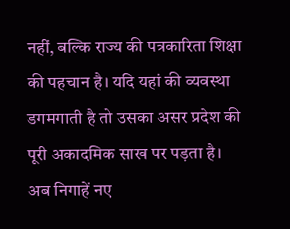नहीं, बल्कि राज्य की पत्रकारिता शिक्षा की पहचान है। यदि यहां की व्यवस्था डगमगाती है तो उसका असर प्रदेश की पूरी अकादमिक साख पर पड़ता है।
अब निगाहें नए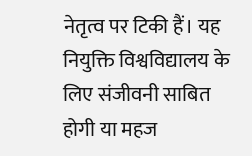नेतृत्व पर टिकी हैं। यह नियुक्ति विश्वविद्यालय के लिए संजीवनी साबित होगी या महज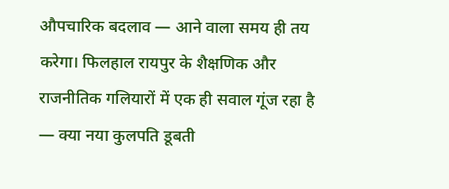औपचारिक बदलाव — आने वाला समय ही तय करेगा। फिलहाल रायपुर के शैक्षणिक और राजनीतिक गलियारों में एक ही सवाल गूंज रहा है — क्या नया कुलपति डूबती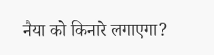नैया को किनारे लगाएगा?